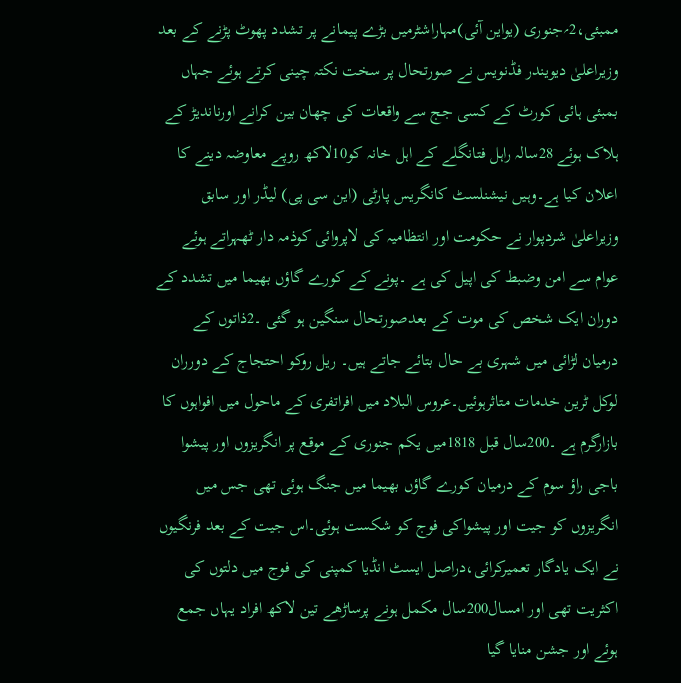ممبئی،2؍جنوری (یواین آئی)مہاراشٹرمیں بڑے پیمانے پر تشدد پھوٹ پڑنے کے بعد وزیراعلیٰ دیویندر فڈنویس نے صورتحال پر سخت نکتہ چینی کرتے ہوئے جہاں بمبئی ہائی کورٹ کے کسی جج سے واقعات کی چھان بین کرانے اورناندیڑ کے ہلاک ہوئے 28سالہ راہل فتانگلے کے اہل خانہ کو10لاکھ روپے معاوضہ دینے کا اعلان کیا ہے۔وہیں نیشنلسٹ کانگریس پارٹی (این سی پی) لیڈر اور سابق وزیراعلیٰ شردپوار نے حکومت اور انتظامیہ کی لاپروائی کوذمہ دار ٹھہراتے ہوئے عوام سے امن وضبط کی اپیل کی ہے ۔پونے کے کورے گاؤں بھیما میں تشدد کے دوران ایک شخص کی موت کے بعدصورتحال سنگین ہو گئی ۔2ذاتوں کے درمیان لڑائی میں شہری بے حال بتائے جاتے ہیں۔ ریل روکو احتجاج کے دورران لوکل ٹرین خدمات متاثرہوئیں۔عروس البلاد میں افراتفری کے ماحول میں افواہوں کا بازارگرم ہے ۔200سال قبل 1818میں یکم جنوری کے موقع پر انگریزوں اور پیشوا باجی راؤ سوم کے درمیان کورے گاؤں بھیما میں جنگ ہوئی تھی جس میں انگریزوں کو جیت اور پیشواکی فوج کو شکست ہوئی۔اس جیت کے بعد فرنگیوں نے ایک یادگار تعمیرکرائی،دراصل ایسٹ انڈیا کمپنی کی فوج میں دلتوں کی اکثریت تھی اور امسال200سال مکمل ہونے پرساڑھے تین لاکھ افراد یہاں جمع ہوئے اور جشن منایا گیا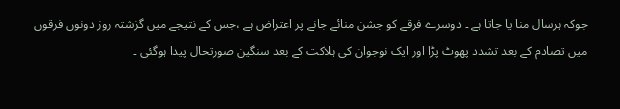جوکہ ہرسال منا یا جاتا ہے ۔ دوسرے فرقے کو جشن منائے جانے پر اعتراض ہے ،جس کے نتیجے میں گزشتہ روز دونوں فرقوں میں تصادم کے بعد تشدد پھوٹ پڑا اور ایک نوجوان کی ہلاکت کے بعد سنگین صورتحال پیدا ہوگئی ۔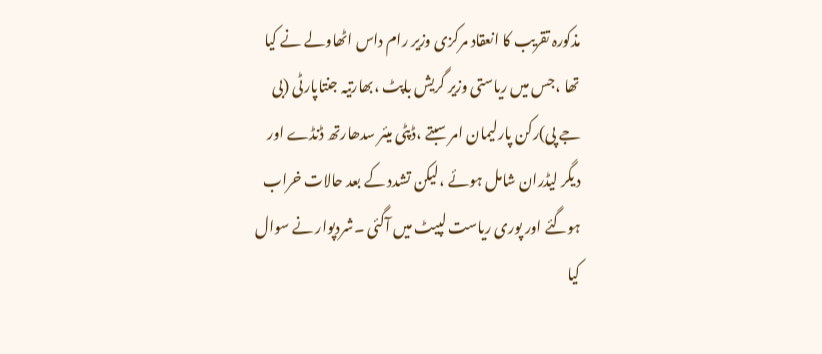مذکورہ تقریب کا انعقاد مرکزی وزیر رام داس اٹھاولے نے کیا تھا ،جس میں ریاستی وزیر گریش باپٹ ،بھارتیہ جنتاپارٹی (بی جے پی)رکن پارلیمان امر سبتے ،ڈپٹی میئر سدھارتھ ڈنڈے اور دیگر لیڈران شامل ہوئے ،لیکن تشدد کے بعد حالات خراب ہوگئے اور پوری ریاست لپیٹ میں آگئی ۔شردپوار نے سوال کیا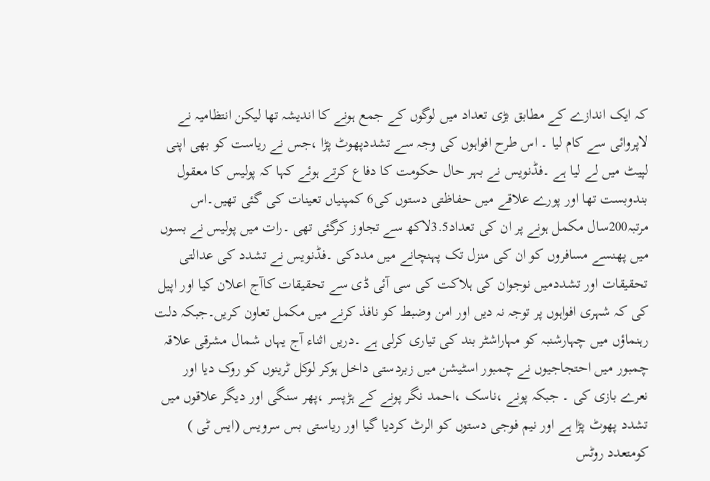کہ ایک اندازے کے مطابق بڑی تعداد میں لوگوں کے جمع ہونے کا اندیشہ تھا لیکن انتظامیہ نے لاپروائی سے کام لیا ۔ اس طرح افواہوں کی وجہ سے تشددپھوٹ پڑا ،جس نے ریاست کو بھی اپنی لپیٹ میں لے لیا ہے ۔فڈنویس نے بہر حال حکومت کا دفاع کرتے ہوئے کہا کہ پولیس کا معقول بندوبست تھا اور پورے علاقے میں حفاظتی دستوں کی6 کمپنیاں تعینات کی گئی تھیں۔اس مرتبہ200سال مکمل ہونے پر ان کی تعداد3.5لاکھ سے تجاوز کرگئی تھی ۔رات میں پولیس نے بسوں میں پھنسے مسافروں کو ان کی منزل تک پہنچانے میں مددکی ۔فڈنویس نے تشدد کی عدالتی تحقیقات اور تشددمیں نوجوان کی ہلاکت کی سی آئی ڈی سے تحقیقات کاآج اعلان کیا اور اپیل کی کہ شہری افواہوں پر توجہ نہ دیں اور امن وضبط کو نافذ کرنے میں مکمل تعاون کریں۔جبکہ دلت رہنماؤں میں چہارشنبہ کو مہاراشٹر بند کی تیاری کرلی ہے ۔دریں اثناء آج یہاں شمال مشرقی علاقہ چمبور میں احتجاجیوں نے چمبور اسٹیشن میں زبردستی داخل ہوکر لوکل ٹرینوں کو روک دیا اور نعرے بازی کی ۔ جبکہ پونے ،ناسک ،احمد نگر پونے کے ہڑپسر ،پھر سنگی اور دیگر علاقوں میں تشدد پھوٹ پڑا ہے اور نیم فوجی دستوں کو الرٹ کردیا گیا اور ریاستی بس سرویس (ایس ٹی ) کومتعدد روٹس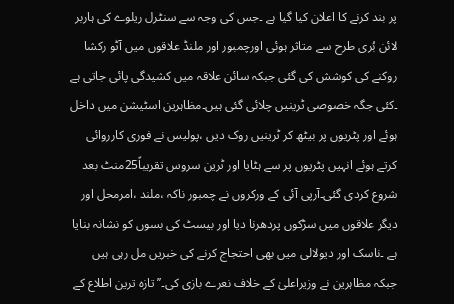پر بند کرنے کا اعلان کیا گیا ہے ۔جس کی وجہ سے سنٹرل ریلوے کی ہاربر لائن بُری طرح سے متاثر ہوئی اورچمبور اور ملنڈ علاقوں میں آٹو رکشا روکنے کی کوشش کی گئی جبکہ سائن علاقہ میں کشیدگی پائی جاتی ہے ۔کئی جگہ خصوصی ٹرینیں چلائی گئی ہیں۔مظاہرین اسٹیشن میں داخل ہوئے اور پٹریوں پر بیٹھ کر ٹرینیں روک دیں ،پولیس نے فوری کارروائی کرتے ہوئے انہیں پٹریوں پر سے ہٹایا اور ٹرین سروس تقریباً25منٹ بعد شروع کردی گئی۔آرپی آئی کے ورکروں نے چمبور ناکہ ،ملند ،امرمحل اور دیگر علاقوں میں سڑکوں پردھرنا دیا اور بیسٹ کی بسوں کو نشانہ بنایا ہے ۔ناسک اور دیولالی میں بھی احتجاج کرنے کی خبریں مل رہی ہیں جبکہ مظاہرین نے وزیراعلیٰ کے خلاف نعرے بازی کی۔’’تازہ ترین اطلاع کے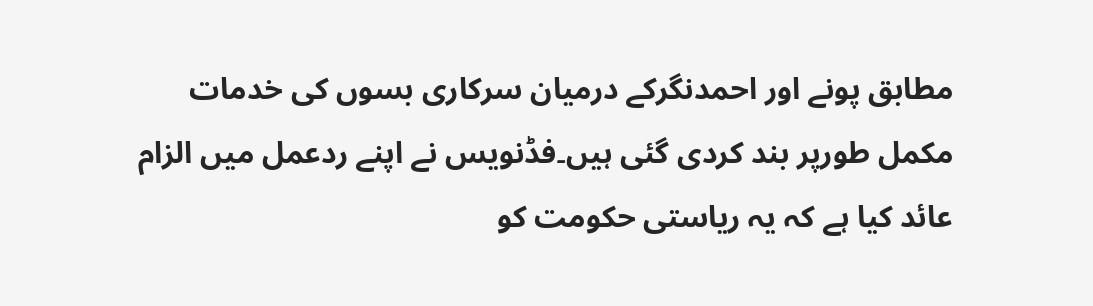مطابق پونے اور احمدنگرکے درمیان سرکاری بسوں کی خدمات مکمل طورپر بند کردی گئی ہیں۔فڈنویس نے اپنے ردعمل میں الزام عائد کیا ہے کہ یہ ریاستی حکومت کو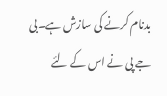بدنام کرنے کی سازش ہے۔بی جے پی نے اس کے لئے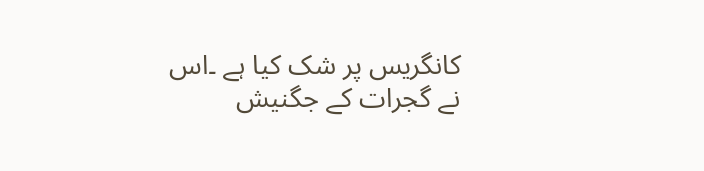کانگریس پر شک کیا ہے ۔اس نے گجرات کے جگنیش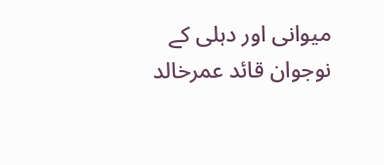میوانی اور دہلی کے نوجوان قائد عمرخالد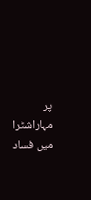پر مہاراشٹرا میں فساد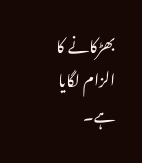بھڑکانے کا الزام لگایا ہے۔